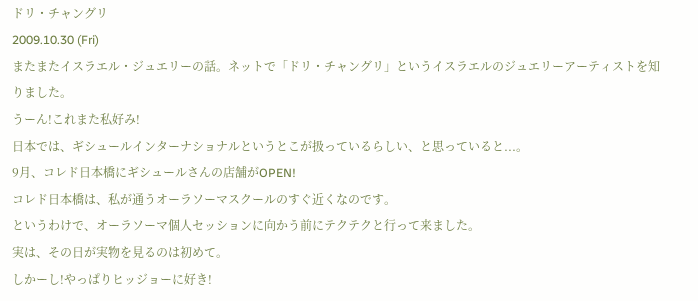ドリ・チャングリ
2009.10.30 (Fri)
またまたイスラエル・ジュエリーの話。ネットで「ドリ・チャングリ」というイスラエルのジュエリーアーティストを知りました。
うーん!これまた私好み!
日本では、ギシュールインターナショナルというとこが扱っているらしい、と思っていると...。
9月、コレド日本橋にギシュールさんの店舗がOPEN!
コレド日本橋は、私が通うオーラソーマスクールのすぐ近くなのです。
というわけで、オーラソーマ個人セッションに向かう前にテクテクと行って来ました。
実は、その日が実物を見るのは初めて。
しかーし!やっぱりヒッジョーに好き!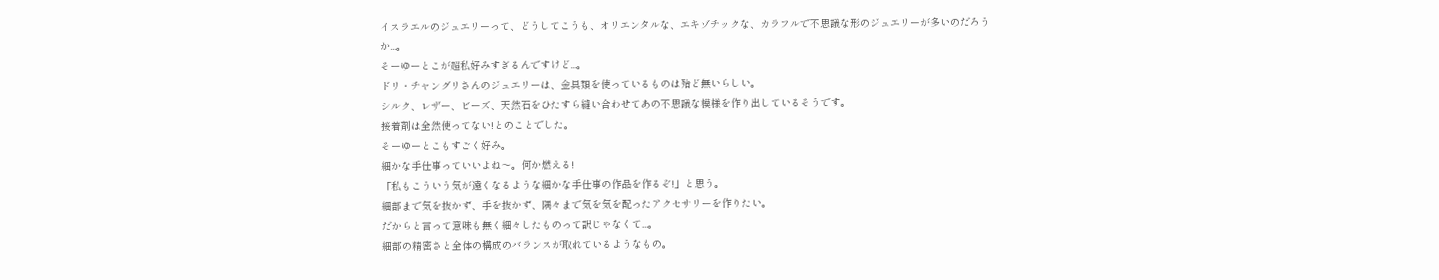イスラエルのジュエリーって、どうしてこうも、オリエンタルな、エキゾチックな、カラフルで不思議な形のジュエリーが多いのだろうか...。
そーゆーとこが超私好みすぎるんですけど...。
ドリ・チャングリさんのジュエリーは、金具類を使っているものは殆ど無いらしい。
シルク、レザー、ビーズ、天然石をひたすら縫い合わせてあの不思議な模様を作り出しているそうです。
接着剤は全然使ってない!とのことでした。
そーゆーとこもすごく好み。
細かな手仕事っていいよね〜。何か燃える!
「私もこういう気が遠くなるような細かな手仕事の作品を作るぞ!」と思う。
細部まで気を抜かず、手を抜かず、隅々まで気を気を配ったアクセサリーを作りたい。
だからと言って意味も無く細々したものって訳じゃなくて...。
細部の精密さと全体の構成のバランスが取れているようなもの。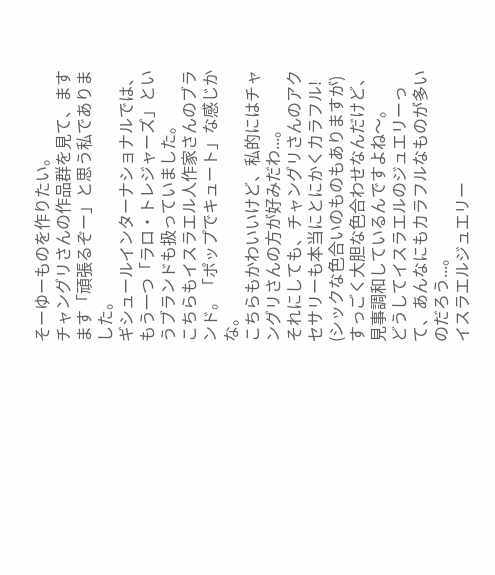そーゆーものを作りたい。
チャングリさんの作品群を見て、ますます「頑張るぞー」と思う私でありました。
ギシュールインターナショナルでは、もう一つ「ラロ・トレジャーズ」というブランドも扱っていました。
こちらもイスラエル人作家さんのブランド。「ポップでキュート」な感じかな。
こちらもかわいいけど、私的にはチャングリさんの方が好みだわ...。
それにしても、チャングリさんのアクセサリーも本当にとにかくカラフル!
(シックな色合いのものもありますが)
すっごく大胆な色合わせなんだけど、見事調和しているんですよね〜。
どうしてイスラエルのジュエリーって、あんなにもカラフルなものが多いのだろう...。
イスラエルジュエリー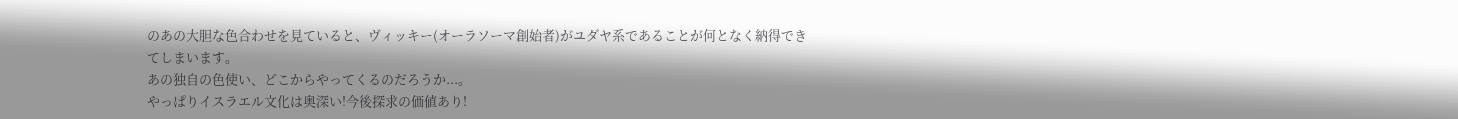のあの大胆な色合わせを見ていると、ヴィッキー(オーラソーマ創始者)がユダヤ系であることが何となく納得できてしまいます。
あの独自の色使い、どこからやってくるのだろうか...。
やっぱりイスラエル文化は奥深い!今後探求の価値あり!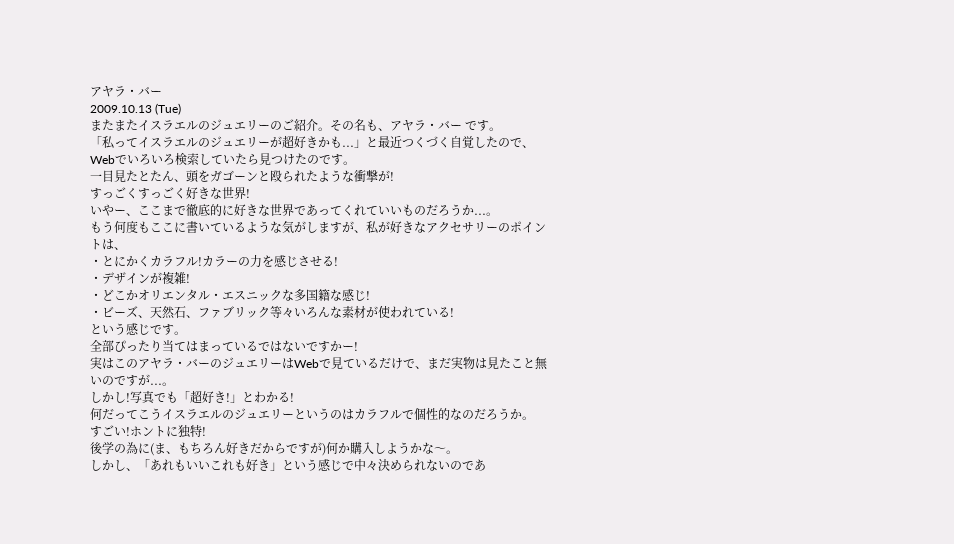アヤラ・バー
2009.10.13 (Tue)
またまたイスラエルのジュエリーのご紹介。その名も、アヤラ・バー です。
「私ってイスラエルのジュエリーが超好きかも...」と最近つくづく自覚したので、
Webでいろいろ検索していたら見つけたのです。
一目見たとたん、頭をガゴーンと殴られたような衝撃が!
すっごくすっごく好きな世界!
いやー、ここまで徹底的に好きな世界であってくれていいものだろうか...。
もう何度もここに書いているような気がしますが、私が好きなアクセサリーのポイントは、
・とにかくカラフル!カラーの力を感じさせる!
・デザインが複雑!
・どこかオリエンタル・エスニックな多国籍な感じ!
・ビーズ、天然石、ファブリック等々いろんな素材が使われている!
という感じです。
全部ぴったり当てはまっているではないですかー!
実はこのアヤラ・バーのジュエリーはWebで見ているだけで、まだ実物は見たこと無いのですが...。
しかし!写真でも「超好き!」とわかる!
何だってこうイスラエルのジュエリーというのはカラフルで個性的なのだろうか。
すごい!ホントに独特!
後学の為に(ま、もちろん好きだからですが)何か購入しようかな〜。
しかし、「あれもいいこれも好き」という感じで中々決められないのであ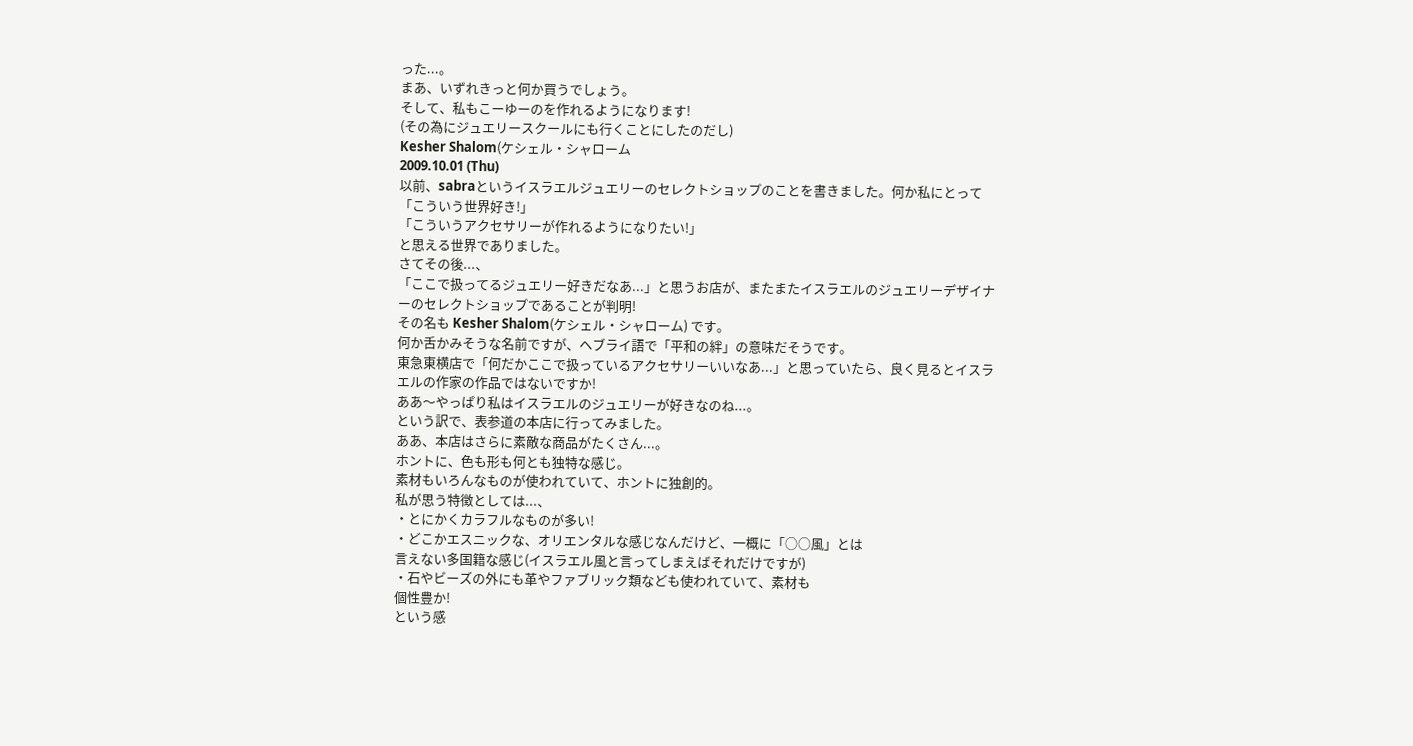った...。
まあ、いずれきっと何か買うでしょう。
そして、私もこーゆーのを作れるようになります!
(その為にジュエリースクールにも行くことにしたのだし)
Kesher Shalom(ケシェル・シャローム
2009.10.01 (Thu)
以前、sabraというイスラエルジュエリーのセレクトショップのことを書きました。何か私にとって
「こういう世界好き!」
「こういうアクセサリーが作れるようになりたい!」
と思える世界でありました。
さてその後...、
「ここで扱ってるジュエリー好きだなあ...」と思うお店が、またまたイスラエルのジュエリーデザイナーのセレクトショップであることが判明!
その名も Kesher Shalom(ケシェル・シャローム) です。
何か舌かみそうな名前ですが、ヘブライ語で「平和の絆」の意味だそうです。
東急東横店で「何だかここで扱っているアクセサリーいいなあ...」と思っていたら、良く見るとイスラエルの作家の作品ではないですか!
ああ〜やっぱり私はイスラエルのジュエリーが好きなのね...。
という訳で、表参道の本店に行ってみました。
ああ、本店はさらに素敵な商品がたくさん...。
ホントに、色も形も何とも独特な感じ。
素材もいろんなものが使われていて、ホントに独創的。
私が思う特徴としては...、
・とにかくカラフルなものが多い!
・どこかエスニックな、オリエンタルな感じなんだけど、一概に「○○風」とは
言えない多国籍な感じ(イスラエル風と言ってしまえばそれだけですが)
・石やビーズの外にも革やファブリック類なども使われていて、素材も
個性豊か!
という感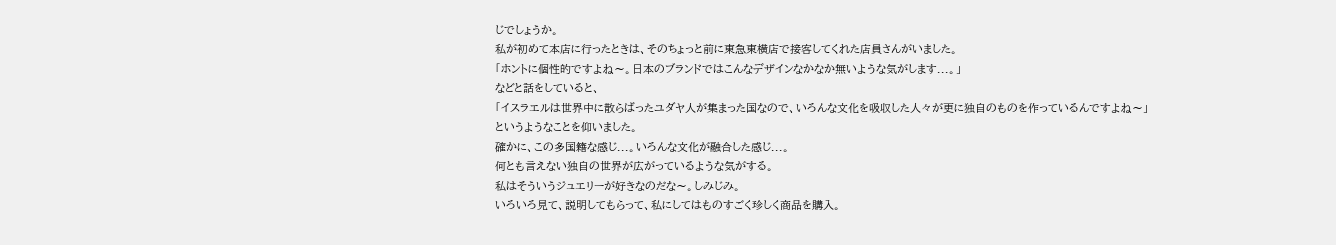じでしょうか。
私が初めて本店に行ったときは、そのちょっと前に東急東横店で接客してくれた店員さんがいました。
「ホントに個性的ですよね〜。日本のブランドではこんなデザインなかなか無いような気がします...。」
などと話をしていると、
「イスラエルは世界中に散らばったユダヤ人が集まった国なので、いろんな文化を吸収した人々が更に独自のものを作っているんですよね〜」
というようなことを仰いました。
確かに、この多国籍な感じ...。いろんな文化が融合した感じ...。
何とも言えない独自の世界が広がっているような気がする。
私はそういうジュエリーが好きなのだな〜。しみじみ。
いろいろ見て、説明してもらって、私にしてはものすごく珍しく商品を購入。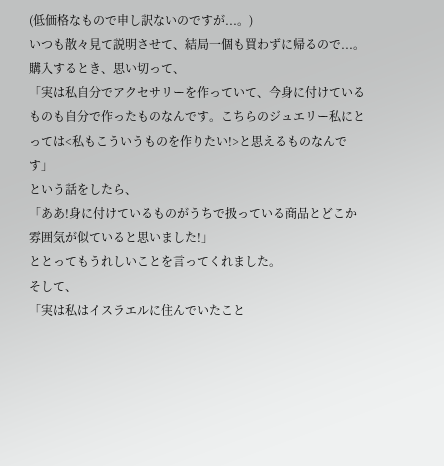(低価格なもので申し訳ないのですが...。)
いつも散々見て説明させて、結局一個も買わずに帰るので...。
購入するとき、思い切って、
「実は私自分でアクセサリーを作っていて、今身に付けているものも自分で作ったものなんです。こちらのジュエリー私にとっては<私もこういうものを作りたい!>と思えるものなんです」
という話をしたら、
「ああ!身に付けているものがうちで扱っている商品とどこか雰囲気が似ていると思いました!」
ととってもうれしいことを言ってくれました。
そして、
「実は私はイスラエルに住んでいたこと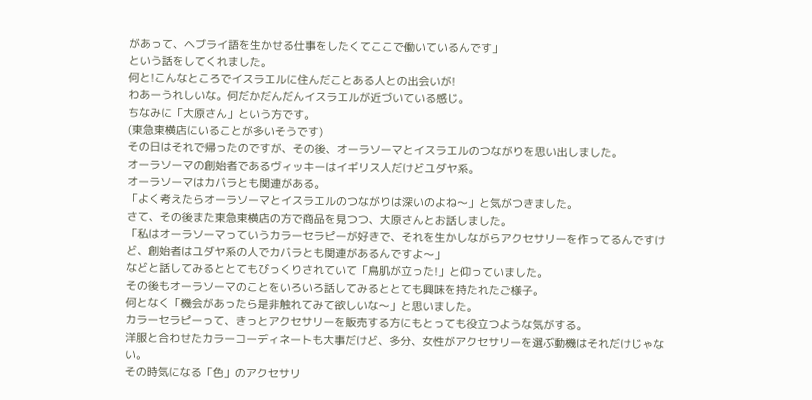があって、ヘブライ語を生かせる仕事をしたくてここで働いているんです」
という話をしてくれました。
何と!こんなところでイスラエルに住んだことある人との出会いが!
わあーうれしいな。何だかだんだんイスラエルが近づいている感じ。
ちなみに「大原さん」という方です。
(東急東横店にいることが多いそうです)
その日はそれで帰ったのですが、その後、オーラソーマとイスラエルのつながりを思い出しました。
オーラソーマの創始者であるヴィッキーはイギリス人だけどユダヤ系。
オーラソーマはカバラとも関連がある。
「よく考えたらオーラソーマとイスラエルのつながりは深いのよね〜」と気がつきました。
さて、その後また東急東横店の方で商品を見つつ、大原さんとお話しました。
「私はオーラソーマっていうカラーセラピーが好きで、それを生かしながらアクセサリーを作ってるんですけど、創始者はユダヤ系の人でカバラとも関連があるんですよ〜」
などと話してみるととてもびっくりされていて「鳥肌が立った!」と仰っていました。
その後もオーラソーマのことをいろいろ話してみるととても興味を持たれたご様子。
何となく「機会があったら是非触れてみて欲しいな〜」と思いました。
カラーセラピーって、きっとアクセサリーを販売する方にもとっても役立つような気がする。
洋服と合わせたカラーコーディネートも大事だけど、多分、女性がアクセサリーを選ぶ動機はそれだけじゃない。
その時気になる「色」のアクセサリ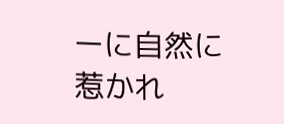ーに自然に惹かれ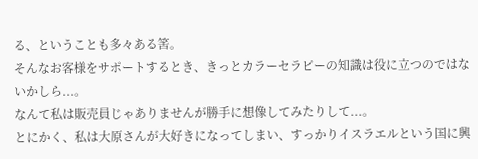る、ということも多々ある筈。
そんなお客様をサポートするとき、きっとカラーセラピーの知識は役に立つのではないかしら...。
なんて私は販売員じゃありませんが勝手に想像してみたりして...。
とにかく、私は大原さんが大好きになってしまい、すっかりイスラエルという国に興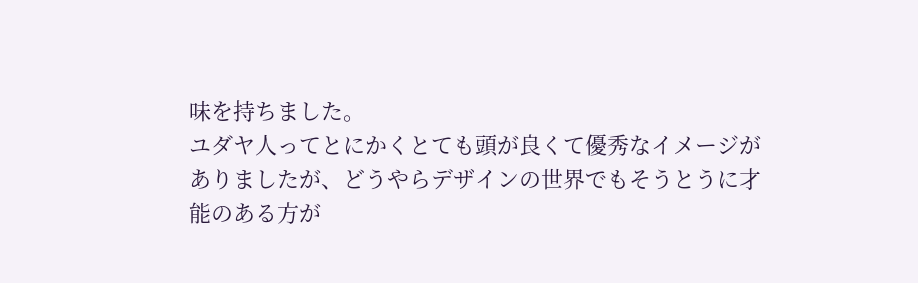味を持ちました。
ユダヤ人ってとにかくとても頭が良くて優秀なイメージがありましたが、どうやらデザインの世界でもそうとうに才能のある方が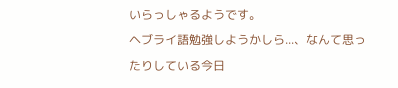いらっしゃるようです。
ヘブライ語勉強しようかしら...、なんて思ったりしている今日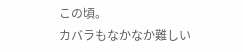この頃。
カバラもなかなか難しい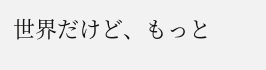世界だけど、もっと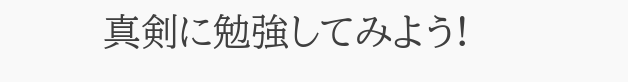真剣に勉強してみよう!